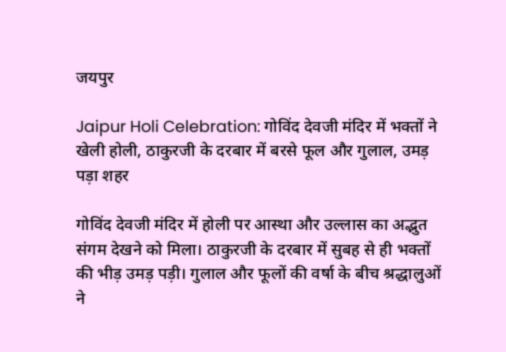जयपुर

Jaipur Holi Celebration: गोविंद देवजी मंदिर में भक्तों ने खेली होली, ठाकुरजी के दरबार में बरसे फूल और गुलाल, उमड़ पड़ा शहर

गोविंद देवजी मंदिर में होली पर आस्था और उल्लास का अद्भुत संगम देखने को मिला। ठाकुरजी के दरबार में सुबह से ही भक्तों की भीड़ उमड़ पड़ी। गुलाल और फूलों की वर्षा के बीच श्रद्धालुओं ने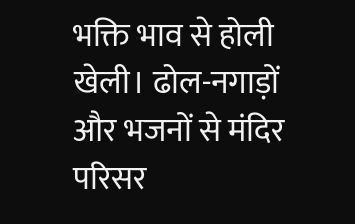भक्ति भाव से होली खेली। ढोल-नगाड़ों और भजनों से मंदिर परिसर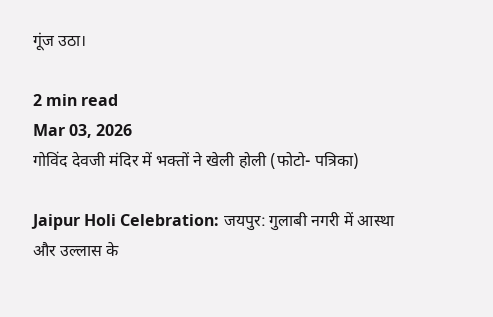गूंज उठा।

2 min read
Mar 03, 2026
गोविंद देवजी मंदिर में भक्तों ने खेली होली (फोटो- पत्रिका)

Jaipur Holi Celebration: जयपुर: गुलाबी नगरी में आस्था और उल्लास के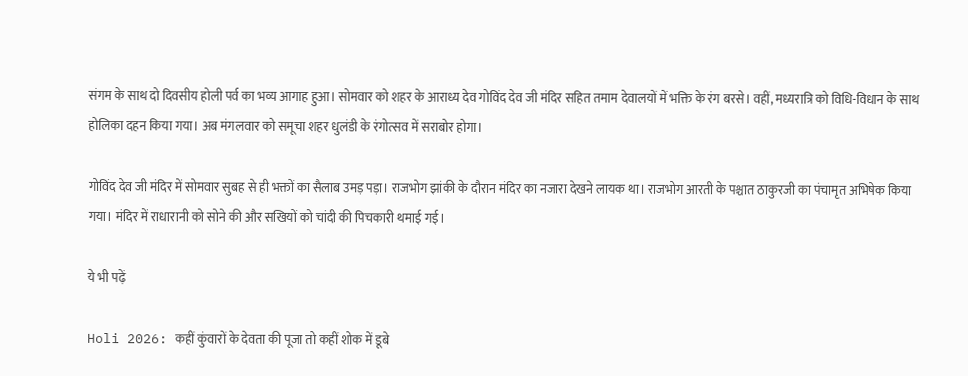संगम के साथ दो दिवसीय होली पर्व का भव्य आगाह हुआ। सोमवार को शहर के आराध्य देव गोविंद देव जी मंदिर सहित तमाम देवालयों में भक्ति के रंग बरसे। वहीं, मध्यरात्रि को विधि-विधान के साथ होलिका दहन किया गया। अब मंगलवार को समूचा शहर धुलंडी के रंगोत्सव में सराबोर होगा।

गोविंद देव जी मंदिर में सोमवार सुबह से ही भक्तों का सैलाब उमड़ पड़ा। राजभोग झांकी के दौरान मंदिर का नजारा देखने लायक था। राजभोग आरती के पश्चात ठाकुरजी का पंचामृत अभिषेक किया गया। मंदिर में राधारानी को सोने की और सखियों को चांदी की पिचकारी थमाई गई।

ये भी पढ़ें

Holi 2026: कहीं कुंवारों के देवता की पूजा तो कहीं शोक में डूबे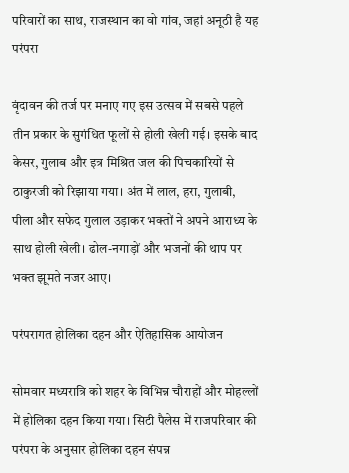परिवारों का साथ, राजस्थान का वो गांव, जहां अनूठी है यह परंपरा

वृंदावन की तर्ज पर मनाए गए इस उत्सव में सबसे पहले तीन प्रकार के सुगंधित फूलों से होली खेली गई। इसके बाद केसर, गुलाब और इत्र मिश्रित जल की पिचकारियों से ठाकुरजी को रिझाया गया। अंत में लाल, हरा, गुलाबी, पीला और सफेद गुलाल उड़ाकर भक्तों ने अपने आराध्य के साथ होली खेली। ढोल-नगाड़ों और भजनों की थाप पर भक्त झूमते नजर आए।

परंपरागत होलिका दहन और ऐतिहासिक आयोजन

सोमवार मध्यरात्रि को शहर के विभिन्न चौराहों और मोहल्लों में होलिका दहन किया गया। सिटी पैलेस में राजपरिवार की परंपरा के अनुसार होलिका दहन संपन्न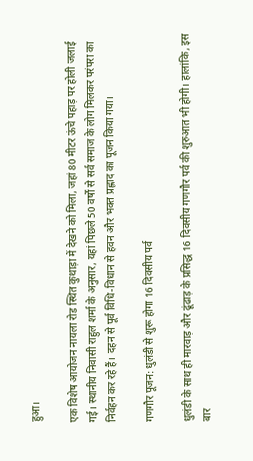हुआ।

एक विशेष आयोजन नायला रोड स्थित कुथाड़ा में देखने को मिला, जहां 80 मीटर ऊंचे पहाड़ पर होली जलाई गई। स्थानीय निवासी राहुल शर्मा के अनुसार, यहां पिछले 50 वर्षों से सर्व समाज के लोग मिलकर परंपरा का निर्वहन कर रहे हैं। दहन से पूर्व विधि-विधान से हवन और भक्त प्रह्लाद का पूजन किया गया।

गणगौर पूजन: धुलंडी से शुरू होगा 16 दिवसीय पर्व

धुलंडी के साथ ही मारवाड़ और ढूंढाड़ के प्रसिद्ध 16 दिवसीय गणगौर पर्व की शुरुआत भी होगी। हालांकि, इस बार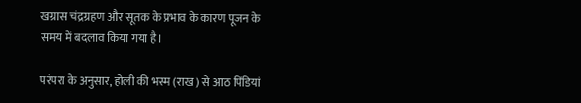खग्रास चंद्रग्रहण और सूतक के प्रभाव के कारण पूजन के समय में बदलाव किया गया है।

परंपरा के अनुसार, होली की भस्म (राख) से आठ पिंडियां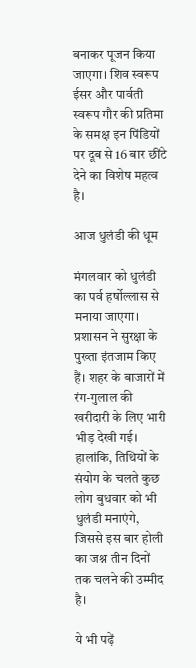बनाकर पूजन किया जाएगा। शिव स्वरूप ईसर और पार्वती स्वरूप गौर की प्रतिमा के समक्ष इन पिंडियों पर दूब से 16 बार छींटे देने का विशेष महत्व है।

आज धुलंडी की धूम

मंगलवार को धुलंडी का पर्व हर्षोल्लास से मनाया जाएगा। प्रशासन ने सुरक्षा के पुख्ता इंतजाम किए हैं। शहर के बाजारों में रंग-गुलाल की खरीदारी के लिए भारी भीड़ देखी गई। हालांकि, तिथियों के संयोग के चलते कुछ लोग बुधवार को भी धुलंडी मनाएंगे, जिससे इस बार होली का जश्न तीन दिनों तक चलने की उम्मीद है।

ये भी पढ़ें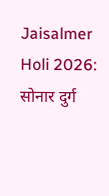Jaisalmer Holi 2026: सोनार दुर्ग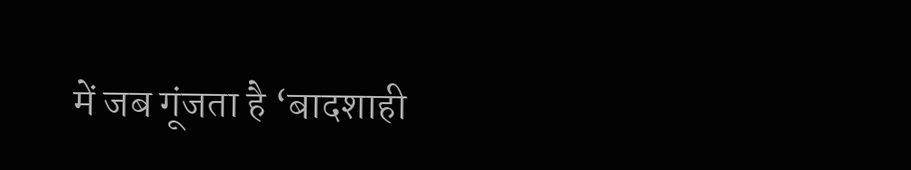में जब गूंजता है ‘बादशाही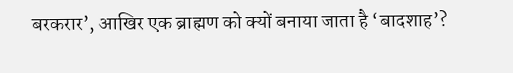बरकरार’, आखिर एक ब्राह्मण को क्यों बनाया जाता है ‘बादशाह’?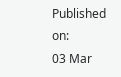Published on:
03 Mar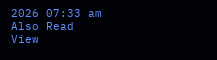2026 07:33 am
Also Read
View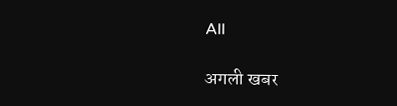All

अगली खबर